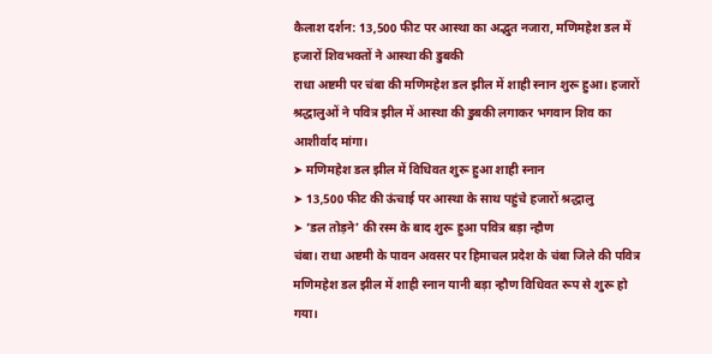कैलाश दर्शन: 13,500 फीट पर आस्था का अद्भुत नजारा, मणिमहेश डल में हजारों शिवभक्तों ने आस्था की डुबकी
राधा अष्टमी पर चंबा की मणिमहेश डल झील में शाही स्नान शुरू हुआ। हजारों श्रद्धालुओं ने पवित्र झील में आस्था की डुबकी लगाकर भगवान शिव का आशीर्वाद मांगा।
➤ मणिमहेश डल झील में विधिवत शुरू हुआ शाही स्नान
➤ 13,500 फीट की ऊंचाई पर आस्था के साथ पहुंचे हजारों श्रद्धालु
➤ ‘डल तोड़ने’ की रस्म के बाद शुरू हुआ पवित्र बड़ा न्हौण
चंबा। राधा अष्टमी के पावन अवसर पर हिमाचल प्रदेश के चंबा जिले की पवित्र मणिमहेश डल झील में शाही स्नान यानी बड़ा न्हौण विधिवत रूप से शुरू हो गया।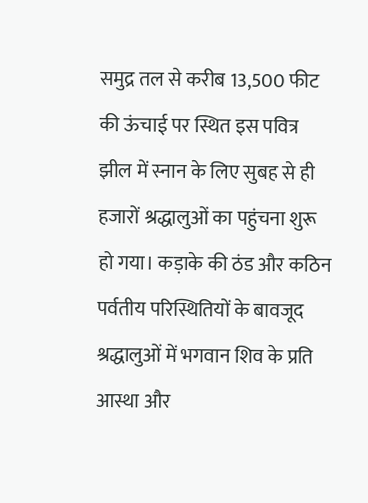समुद्र तल से करीब 13,500 फीट की ऊंचाई पर स्थित इस पवित्र झील में स्नान के लिए सुबह से ही हजारों श्रद्धालुओं का पहुंचना शुरू हो गया। कड़ाके की ठंड और कठिन पर्वतीय परिस्थितियों के बावजूद श्रद्धालुओं में भगवान शिव के प्रति आस्था और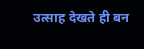उत्साह देखते ही बन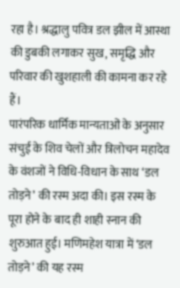रहा है। श्रद्धालु पवित्र डल झील में आस्था की डुबकी लगाकर सुख, समृद्धि और परिवार की खुशहाली की कामना कर रहे हैं।
पारंपरिक धार्मिक मान्यताओं के अनुसार संचुई के शिव चेलों और त्रिलोचन महादेव के वंशजों ने विधि-विधान के साथ ‘डल तोड़ने’ की रस्म अदा की। इस रस्म के पूरा होने के बाद ही शाही स्नान की शुरुआत हुई। मणिमहेश यात्रा में ‘डल तोड़ने’ की यह रस्म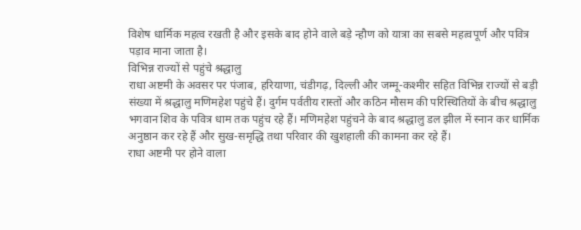विशेष धार्मिक महत्व रखती है और इसके बाद होने वाले बड़े न्हौण को यात्रा का सबसे महत्वपूर्ण और पवित्र पड़ाव माना जाता है।
विभिन्न राज्यों से पहुंचे श्रद्धालु
राधा अष्टमी के अवसर पर पंजाब, हरियाणा, चंडीगढ़, दिल्ली और जम्मू-कश्मीर सहित विभिन्न राज्यों से बड़ी संख्या में श्रद्धालु मणिमहेश पहुंचे हैं। दुर्गम पर्वतीय रास्तों और कठिन मौसम की परिस्थितियों के बीच श्रद्धालु भगवान शिव के पवित्र धाम तक पहुंच रहे हैं। मणिमहेश पहुंचने के बाद श्रद्धालु डल झील में स्नान कर धार्मिक अनुष्ठान कर रहे हैं और सुख-समृद्धि तथा परिवार की खुशहाली की कामना कर रहे हैं।
राधा अष्टमी पर होने वाला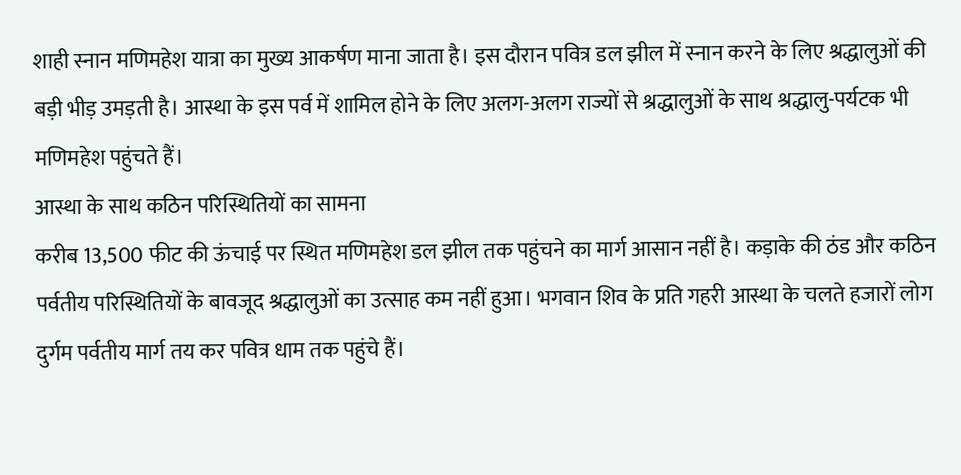शाही स्नान मणिमहेश यात्रा का मुख्य आकर्षण माना जाता है। इस दौरान पवित्र डल झील में स्नान करने के लिए श्रद्धालुओं की बड़ी भीड़ उमड़ती है। आस्था के इस पर्व में शामिल होने के लिए अलग-अलग राज्यों से श्रद्धालुओं के साथ श्रद्धालु-पर्यटक भी मणिमहेश पहुंचते हैं।
आस्था के साथ कठिन परिस्थितियों का सामना
करीब 13,500 फीट की ऊंचाई पर स्थित मणिमहेश डल झील तक पहुंचने का मार्ग आसान नहीं है। कड़ाके की ठंड और कठिन पर्वतीय परिस्थितियों के बावजूद श्रद्धालुओं का उत्साह कम नहीं हुआ। भगवान शिव के प्रति गहरी आस्था के चलते हजारों लोग दुर्गम पर्वतीय मार्ग तय कर पवित्र धाम तक पहुंचे हैं।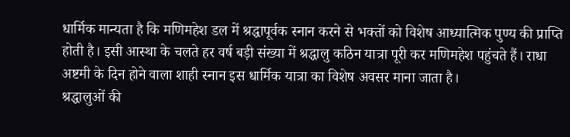धार्मिक मान्यता है कि मणिमहेश डल में श्रद्धापूर्वक स्नान करने से भक्तों को विशेष आध्यात्मिक पुण्य की प्राप्ति होती है। इसी आस्था के चलते हर वर्ष बड़ी संख्या में श्रद्धालु कठिन यात्रा पूरी कर मणिमहेश पहुंचते हैं। राधा अष्टमी के दिन होने वाला शाही स्नान इस धार्मिक यात्रा का विशेष अवसर माना जाता है।
श्रद्धालुओं की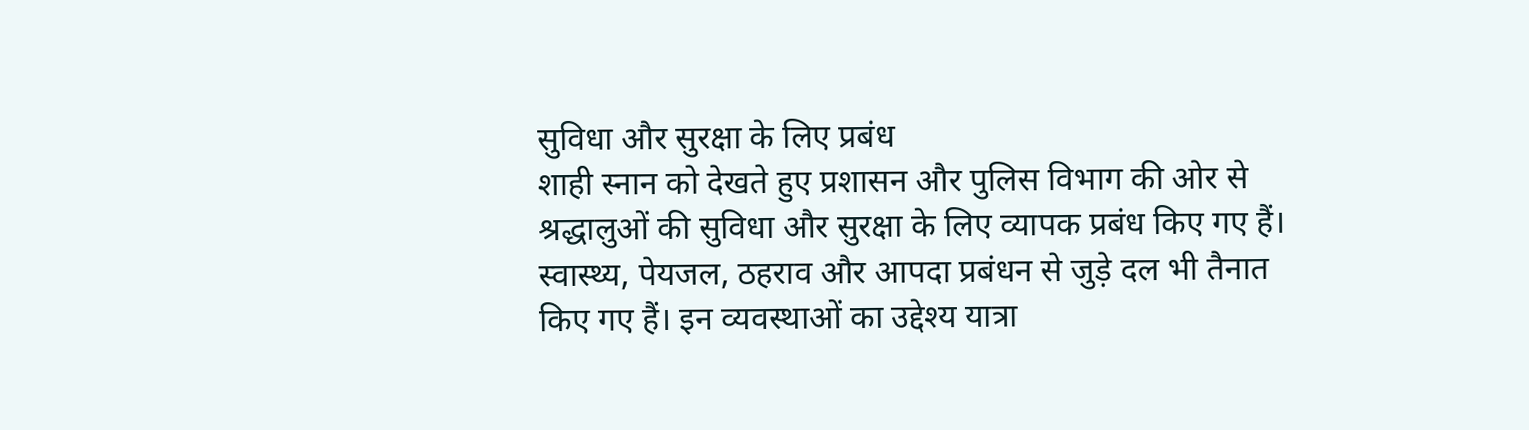सुविधा और सुरक्षा के लिए प्रबंध
शाही स्नान को देखते हुए प्रशासन और पुलिस विभाग की ओर से श्रद्धालुओं की सुविधा और सुरक्षा के लिए व्यापक प्रबंध किए गए हैं। स्वास्थ्य, पेयजल, ठहराव और आपदा प्रबंधन से जुड़े दल भी तैनात किए गए हैं। इन व्यवस्थाओं का उद्देश्य यात्रा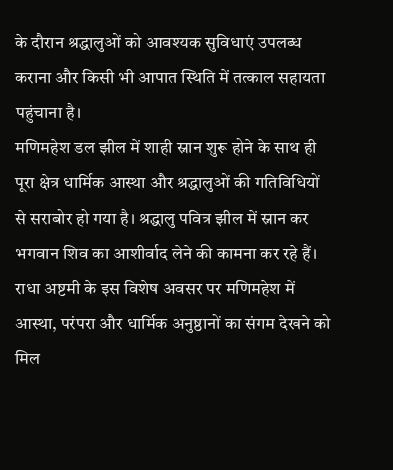के दौरान श्रद्धालुओं को आवश्यक सुविधाएं उपलब्ध कराना और किसी भी आपात स्थिति में तत्काल सहायता पहुंचाना है।
मणिमहेश डल झील में शाही स्नान शुरू होने के साथ ही पूरा क्षेत्र धार्मिक आस्था और श्रद्धालुओं की गतिविधियों से सराबोर हो गया है। श्रद्धालु पवित्र झील में स्नान कर भगवान शिव का आशीर्वाद लेने की कामना कर रहे हैं। राधा अष्टमी के इस विशेष अवसर पर मणिमहेश में आस्था, परंपरा और धार्मिक अनुष्ठानों का संगम देखने को मिल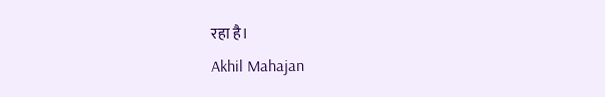रहा है।
Akhil Mahajan